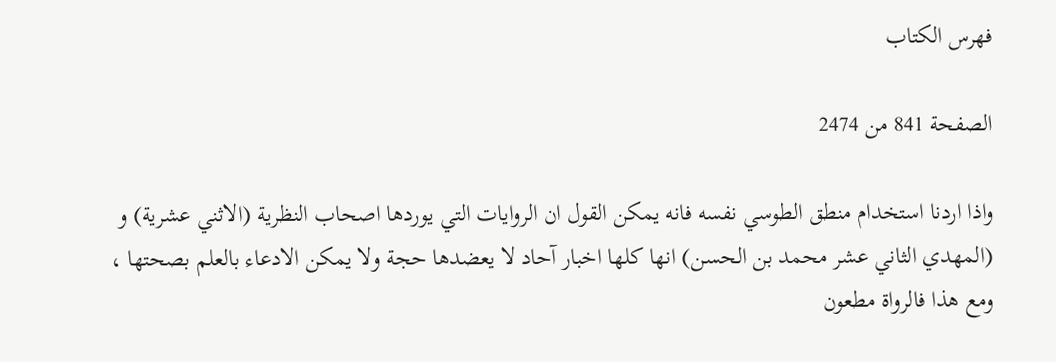فهرس الكتاب

الصفحة 841 من 2474

واذا اردنا استخدام منطق الطوسي نفسه فانه يمكن القول ان الروايات التي يوردها اصحاب النظرية (الاثني عشرية) و (المهدي الثاني عشر محمد بن الحسن) انها كلها اخبار آحاد لا يعضدها حجة ولا يمكن الادعاء بالعلم بصحتها ، ومع هذا فالرواة مطعون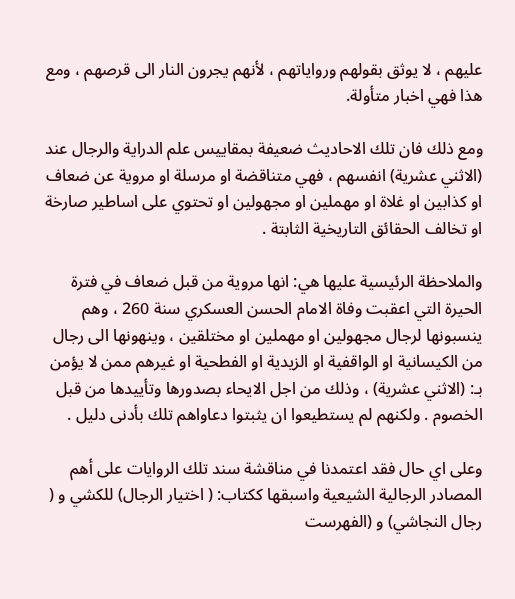عليهم ، لا يوثق بقولهم ورواياتهم ، لأنهم يجرون النار الى قرصهم ، ومع هذا فهي اخبار متأولة.

ومع ذلك فان تلك الاحاديث ضعيفة بمقاييس علم الدراية والرجال عند (الاثني عشرية) انفسهم ، فهي متناقضة او مرسلة او مروية عن ضعاف او كذابين او غلاة او مهملين او مجهولين او تحتوي على اساطير صارخة او تخالف الحقائق التاريخية الثابتة .

والملاحظة الرئيسية عليها هي: انها مروية من قبل ضعاف في فترة الحيرة التي اعقبت وفاة الامام الحسن العسكري سنة 260 ، وهم ينسبونها لرجال مجهولين او مهملين او مختلقين ، وينهونها الى رجال من الكيسانية او الواقفية او الزيدية او الفطحية او غيرهم ممن لا يؤمن بـ: (الاثني عشرية) ، وذلك من اجل الايحاء بصدورها وتأييدها من قبل الخصوم . ولكنهم لم يستطيعوا ان يثبتوا دعاواهم تلك بأدنى دليل .

وعلى اي حال فقد اعتمدنا في مناقشة سند تلك الروايات على أهم المصادر الرجالية الشيعية واسبقها ككتاب: ( اختيار الرجال) للكشي و ( رجال النجاشي) و (الفهرست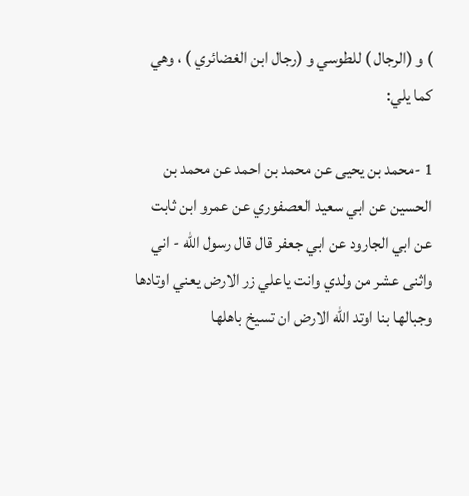) و (الرجال ) للطوسي و (رجال ابن الغضائري ) ، وهي كما يلي:

1 -محمد بن يحيى عن محمد بن احمد عن محمد بن الحسين عن ابي سعيد العصفوري عن عمرو ابن ثابت عن ابي الجارود عن ابي جعفر قال قال رسول الله - اني واثنى عشر من ولدي وانت ياعلي زر الارض يعني اوتادها وجبالها بنا اوتد الله الارض ان تسيخ باهلها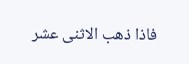فاذا ذهب الاثنى عشر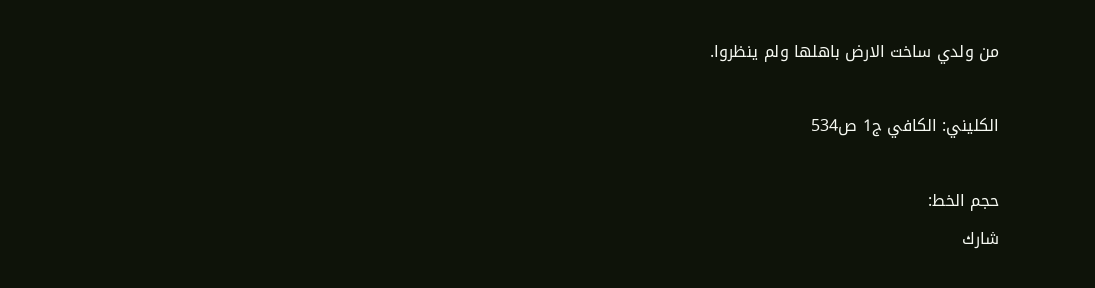من ولدي ساخت الارض باهلها ولم ينظروا.

الكليني: الكافي ج1 ص534

حجم الخط:
شارك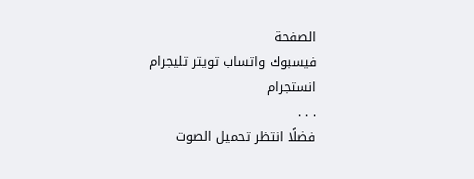الصفحة
فيسبوك واتساب تويتر تليجرام انستجرام
. . .
فضلًا انتظر تحميل الصوت